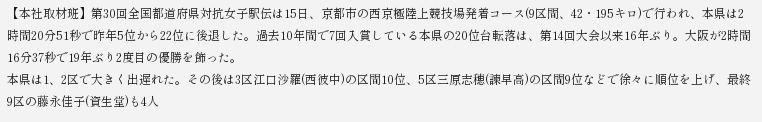【本社取材班】第30回全国都道府県対抗女子駅伝は15日、京都市の西京極陸上競技場発着コース(9区間、42・195キロ)で行われ、本県は2時間20分51秒で昨年5位から22位に後退した。過去10年間で7回入賞している本県の20位台転落は、第14回大会以来16年ぶり。大阪が2時間16分37秒で19年ぶり2度目の優勝を飾った。
本県は1、2区で大きく出遅れた。その後は3区江口沙羅(西彼中)の区間10位、5区三原志穂(諫早高)の区間9位などで徐々に順位を上げ、最終9区の藤永佳子(資生堂)も4人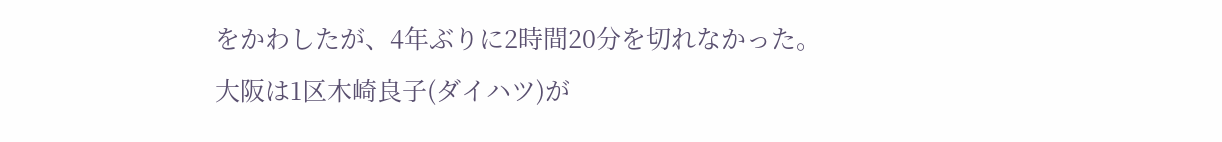をかわしたが、4年ぶりに2時間20分を切れなかった。
大阪は1区木崎良子(ダイハツ)が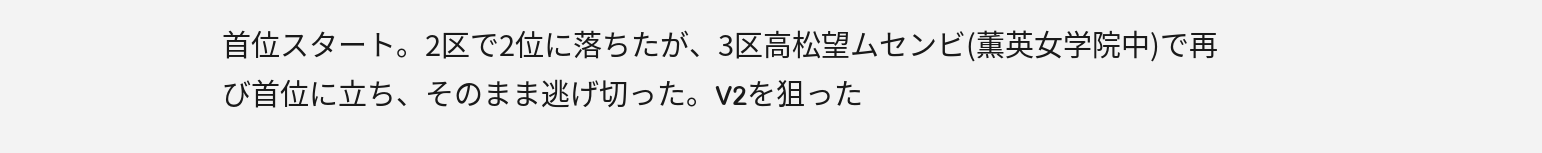首位スタート。2区で2位に落ちたが、3区高松望ムセンビ(薫英女学院中)で再び首位に立ち、そのまま逃げ切った。V2を狙った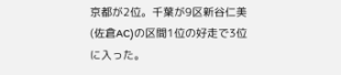京都が2位。千葉が9区新谷仁美(佐倉AC)の区間1位の好走で3位に入った。